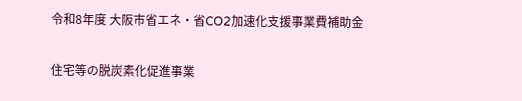令和8年度 大阪市省エネ・省CO2加速化支援事業費補助金

住宅等の脱炭素化促進事業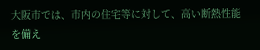大阪市では、市内の住宅等に対して、高い断熱性能を備え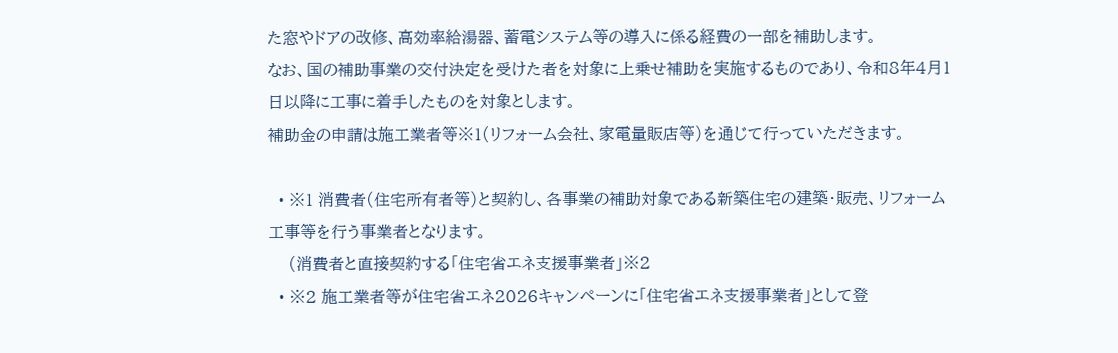た窓やドアの改修、高効率給湯器、蓄電システム等の導入に係る経費の一部を補助します。
なお、国の補助事業の交付決定を受けた者を対象に上乗せ補助を実施するものであり、令和8年4月1日以降に工事に着手したものを対象とします。
補助金の申請は施工業者等※1(リフォーム会社、家電量販店等)を通じて行っていただきます。

  • ※1 消費者(住宅所有者等)と契約し、各事業の補助対象である新築住宅の建築・販売、リフォーム工事等を行う事業者となります。
    (消費者と直接契約する「住宅省エネ支援事業者」※2
  • ※2 施工業者等が住宅省エネ2026キャンペーンに「住宅省エネ支援事業者」として登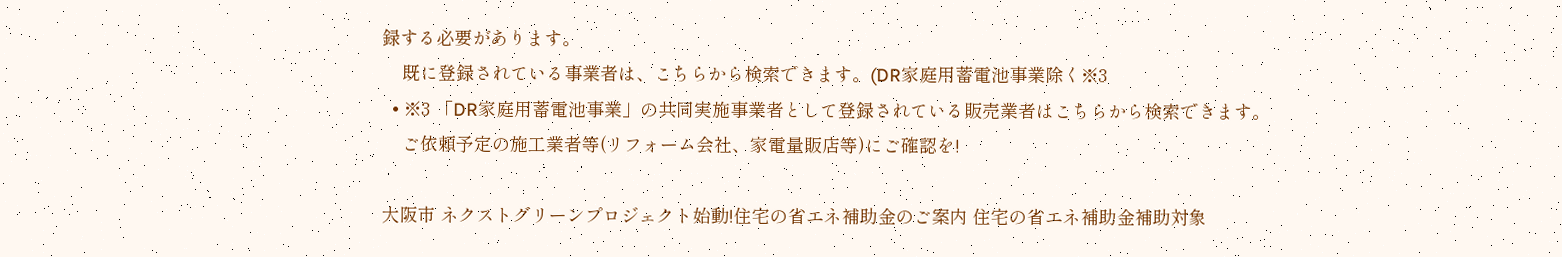録する必要があります。
    既に登録されている事業者は、こちらから検索できます。(DR家庭用蓄電池事業除く※3
  • ※3 「DR家庭用蓄電池事業」の共同実施事業者として登録されている販売業者はこちらから検索できます。
    ご依頼予定の施工業者等(リフォーム会社、家電量販店等)にご確認を!

大阪市 ネクストグリーンプロジェクト始動!住宅の省エネ補助金のご案内 住宅の省エネ補助金補助対象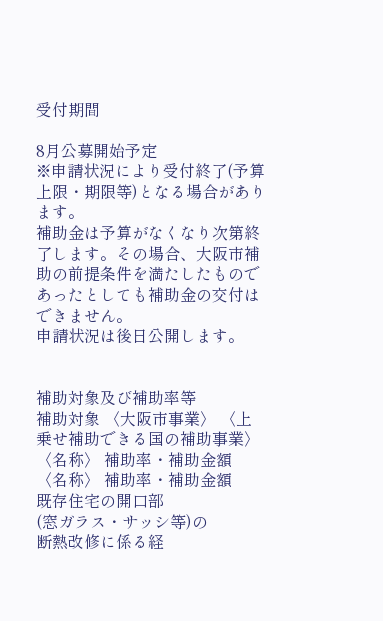受付期間

8月公募開始予定
※申請状況により受付終了(予算上限・期限等)となる場合があります。
補助金は予算がなくなり次第終了します。その場合、大阪市補助の前提条件を満たしたものであったとしても補助金の交付はできません。
申請状況は後日公開します。


補助対象及び補助率等
補助対象 〈大阪市事業〉 〈上乗せ補助できる国の補助事業〉
〈名称〉 補助率・補助金額 〈名称〉 補助率・補助金額
既存住宅の開口部
(窓ガラス・サッシ等)の
断熱改修に係る経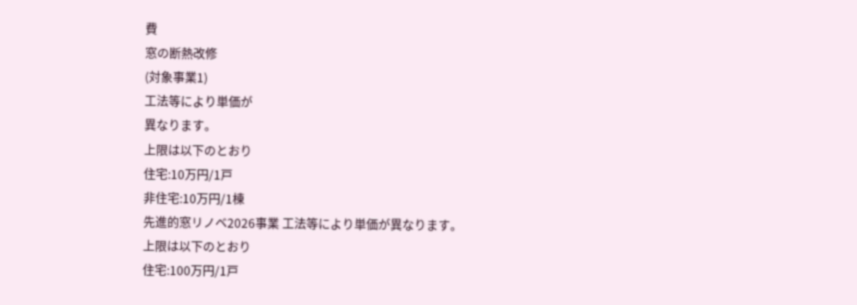費
窓の断熱改修
(対象事業1)
工法等により単価が
異なります。
上限は以下のとおり
住宅:10万円/1戸
非住宅:10万円/1棟
先進的窓リノベ2026事業 工法等により単価が異なります。
上限は以下のとおり
住宅:100万円/1戸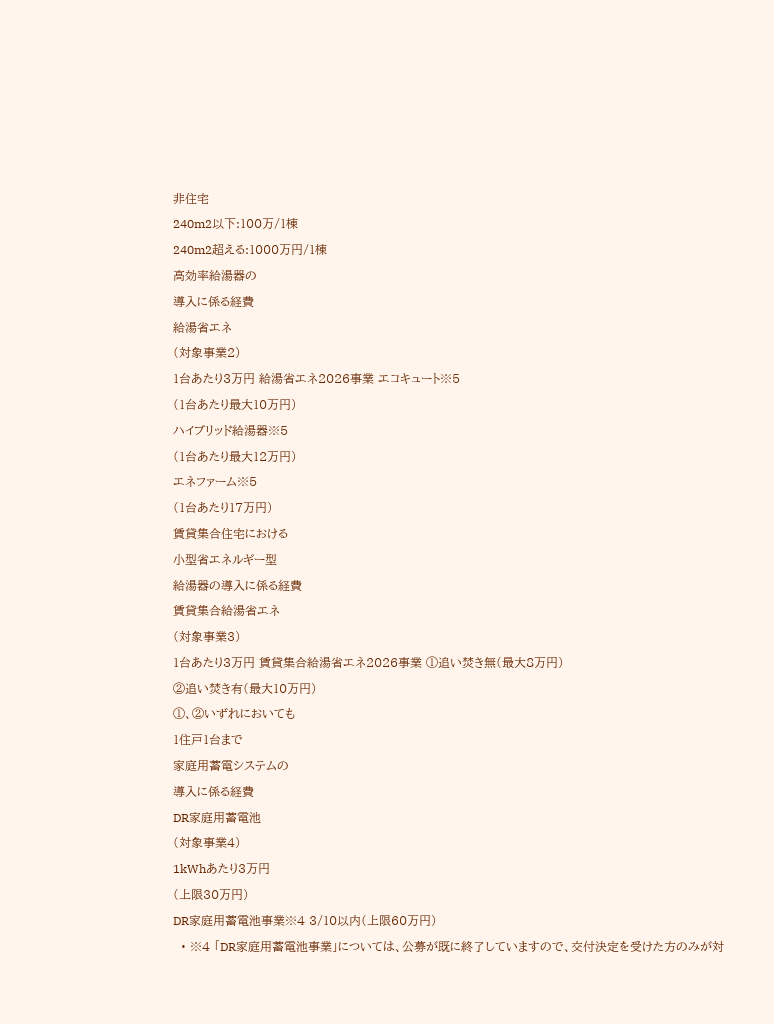非住宅
240m2以下:100万/1棟
240m2超える:1000万円/1棟
高効率給湯器の
導入に係る経費
給湯省エネ
(対象事業2)
1台あたり3万円 給湯省エネ2026事業 エコキュート※5
(1台あたり最大10万円)
ハイブリッド給湯器※5
(1台あたり最大12万円)
エネファーム※5
(1台あたり17万円)
賃貸集合住宅における
小型省エネルギー型
給湯器の導入に係る経費
賃貸集合給湯省エネ
(対象事業3)
1台あたり3万円 賃貸集合給湯省エネ2026事業 ①追い焚き無(最大8万円)
②追い焚き有(最大10万円)
①、②いずれにおいても
1住戸1台まで
家庭用蓄電システムの
導入に係る経費
DR家庭用蓄電池
(対象事業4)
1kWhあたり3万円
(上限30万円)
DR家庭用蓄電池事業※4 3/10以内(上限60万円)
  • ※4 「DR家庭用蓄電池事業」については、公募が既に終了していますので、交付決定を受けた方のみが対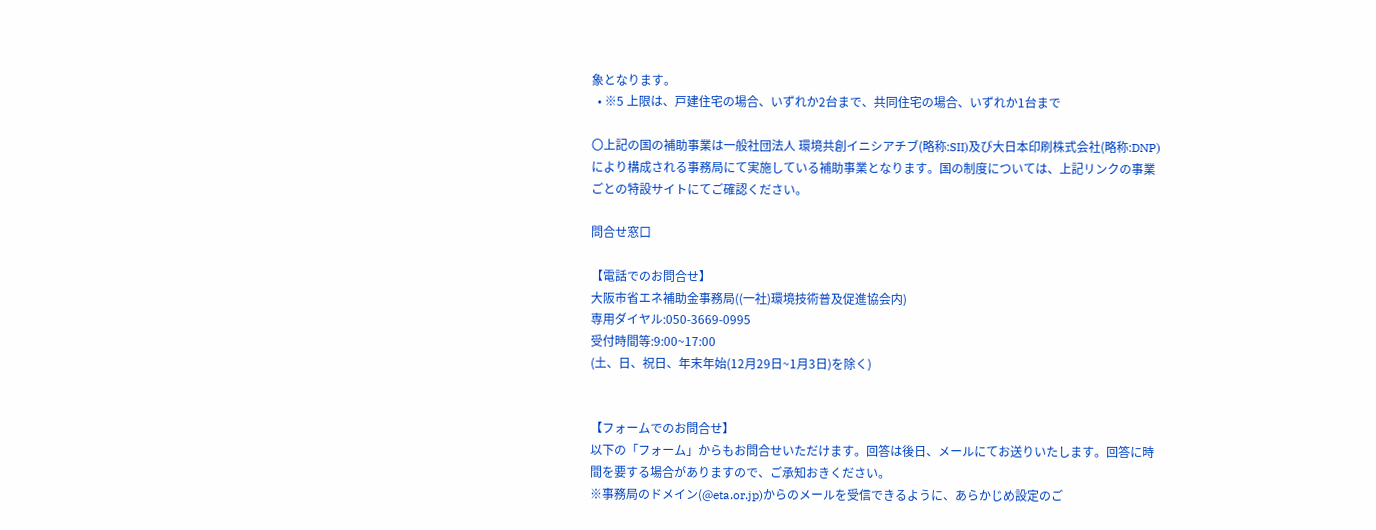象となります。
  • ※5 上限は、戸建住宅の場合、いずれか2台まで、共同住宅の場合、いずれか1台まで

〇上記の国の補助事業は一般社団法人 環境共創イニシアチブ(略称:SII)及び大日本印刷株式会社(略称:DNP)により構成される事務局にて実施している補助事業となります。国の制度については、上記リンクの事業ごとの特設サイトにてご確認ください。

問合せ窓口

【電話でのお問合せ】
大阪市省エネ補助金事務局((一社)環境技術普及促進協会内)
専用ダイヤル:050-3669-0995
受付時間等:9:00~17:00
(土、日、祝日、年末年始(12月29日~1月3日)を除く)


【フォームでのお問合せ】
以下の「フォーム」からもお問合せいただけます。回答は後日、メールにてお送りいたします。回答に時間を要する場合がありますので、ご承知おきください。
※事務局のドメイン(@eta.or.jp)からのメールを受信できるように、あらかじめ設定のご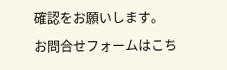確認をお願いします。
お問合せフォームはこち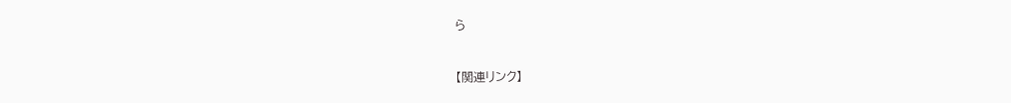ら


【関連リンク】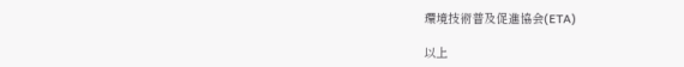環境技術普及促進協会(ETA)

以上